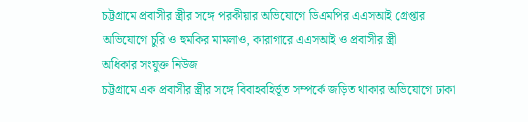চট্টগ্রামে প্রবাসীর স্ত্রীর সঙ্গে পরকীয়ার অভিযোগে ডিএমপির এএসআই গ্রেপ্তার
অভিযোগে চুরি ও হুমকির মামলাও, কারাগারে এএসআই ও প্রবাসীর স্ত্রী
অধিকার সংযুক্ত নিউজ
চট্টগ্রামে এক প্রবাসীর স্ত্রীর সঙ্গে বিবাহবহির্ভূত সম্পর্কে জড়িত থাকার অভিযোগে ঢাকা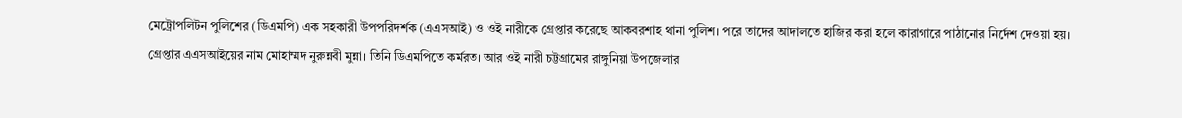মেট্রোপলিটন পুলিশের (ডিএমপি) এক সহকারী উপপরিদর্শক (এএসআই) ও ওই নারীকে গ্রেপ্তার করেছে আকবরশাহ থানা পুলিশ। পরে তাদের আদালতে হাজির করা হলে কারাগারে পাঠানোর নির্দেশ দেওয়া হয়।
গ্রেপ্তার এএসআইয়ের নাম মোহাম্মদ নুরুন্নবী মুন্না। তিনি ডিএমপিতে কর্মরত। আর ওই নারী চট্টগ্রামের রাঙ্গুনিয়া উপজেলার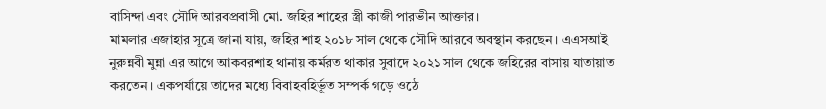বাসিন্দা এবং সৌদি আরবপ্রবাসী মো. জহির শাহের স্ত্রী কাজী পারভীন আক্তার।
মামলার এজাহার সূত্রে জানা যায়, জহির শাহ ২০১৮ সাল থেকে সৌদি আরবে অবস্থান করছেন। এএসআই নুরুন্নবী মুন্না এর আগে আকবরশাহ থানায় কর্মরত থাকার সুবাদে ২০২১ সাল থেকে জহিরের বাসায় যাতায়াত করতেন। একপর্যায়ে তাদের মধ্যে বিবাহবহির্ভূত সম্পর্ক গড়ে ওঠে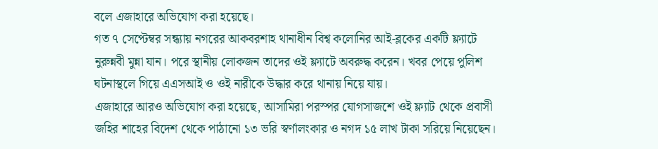বলে এজাহারে অভিযোগ করা হয়েছে।
গত ৭ সেপ্টেম্বর সন্ধ্যায় নগরের আকবরশাহ থানাধীন বিশ্ব কলোনির আই-ব্লকের একটি ফ্ল্যাটে নুরুন্নবী মুন্না যান। পরে স্থানীয় লোকজন তাদের ওই ফ্ল্যাটে অবরুদ্ধ করেন। খবর পেয়ে পুলিশ ঘটনাস্থলে গিয়ে এএসআই ও ওই নারীকে উদ্ধার করে থানায় নিয়ে যায়।
এজাহারে আরও অভিযোগ করা হয়েছে, আসামিরা পরস্পর যোগসাজশে ওই ফ্ল্যাট থেকে প্রবাসী জহির শাহের বিদেশ থেকে পাঠানো ১৩ ভরি স্বর্ণালংকার ও নগদ ১৫ লাখ টাকা সরিয়ে নিয়েছেন।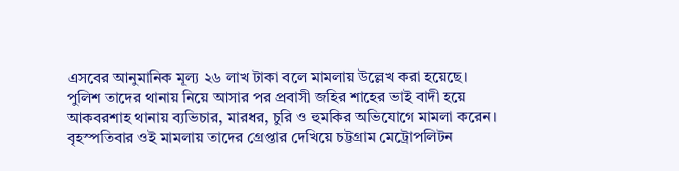এসবের আনুমানিক মূল্য ২৬ লাখ টাকা বলে মামলায় উল্লেখ করা হয়েছে।
পুলিশ তাদের থানায় নিয়ে আসার পর প্রবাসী জহির শাহের ভাই বাদী হয়ে আকবরশাহ থানায় ব্যভিচার, মারধর, চুরি ও হুমকির অভিযোগে মামলা করেন।
বৃহস্পতিবার ওই মামলায় তাদের গ্রেপ্তার দেখিয়ে চট্টগ্রাম মেট্রোপলিটন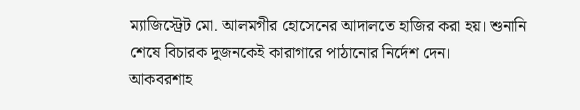ম্যাজিস্ট্রেট মো. আলমগীর হোসেনের আদালতে হাজির করা হয়। শুনানি শেষে বিচারক দুজনকেই কারাগারে পাঠানোর নির্দেশ দেন।
আকবরশাহ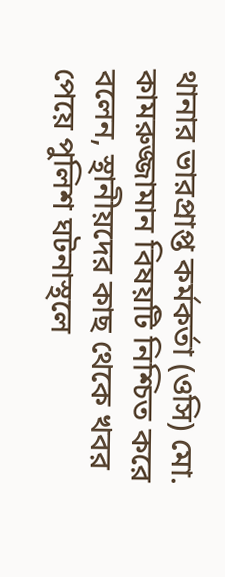থানার ভারপ্রাপ্ত কর্মকর্তা (ওসি) মো. কামরুজ্জামান বিষয়টি নিশ্চিত করে বলেন, স্থানীয়দের কাছ থেকে খবর পেয়ে পুলিশ ঘটনাস্থলে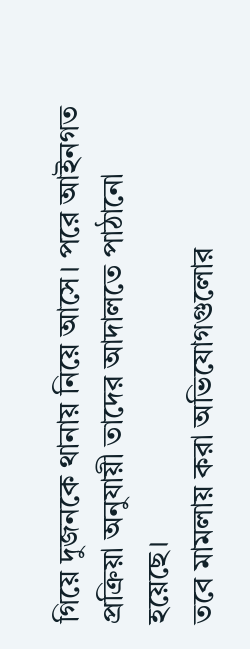গিয়ে দুজনকে থানায় নিয়ে আসে। পরে আইনগত প্রক্রিয়া অনুযায়ী তাদের আদালতে পাঠানো হয়েছে।
তবে মামলায় করা অভিযোগগুলোর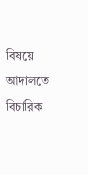বিষয়ে আদালতে বিচারিক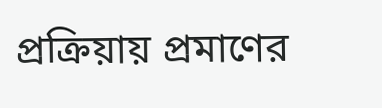প্রক্রিয়ায় প্রমাণের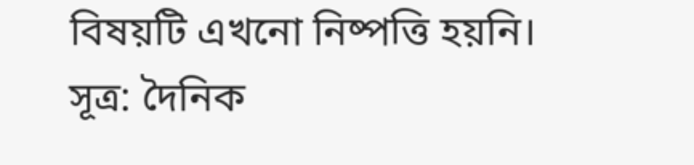বিষয়টি এখনো নিষ্পত্তি হয়নি।
সূত্র: দৈনিক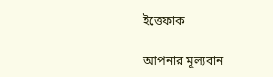ইত্তেফাক

আপনার মূল্যবান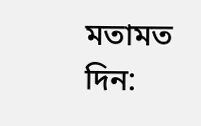মতামত দিন: